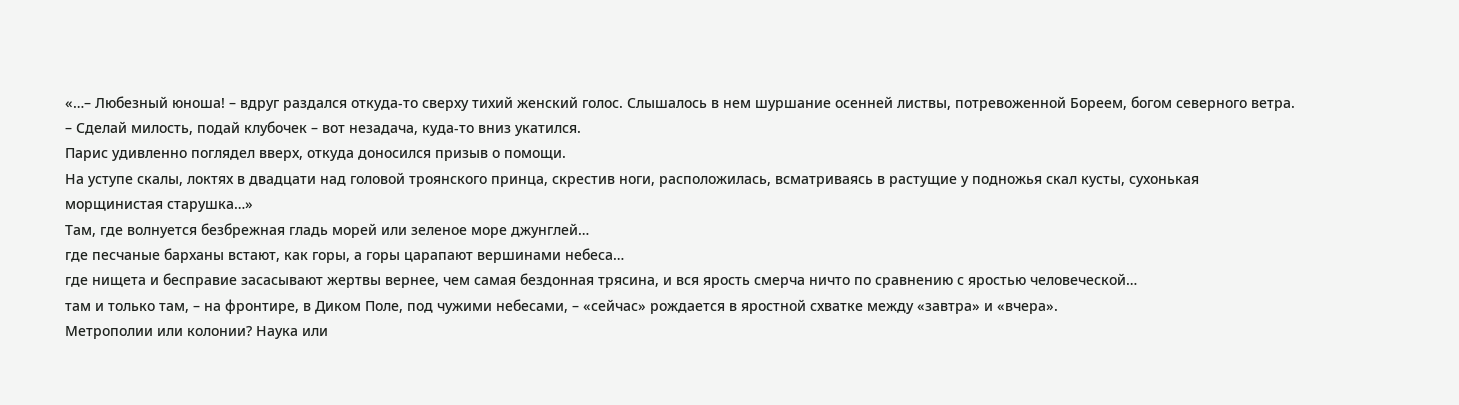«…– Любезный юноша! – вдруг раздался откуда-то сверху тихий женский голос. Слышалось в нем шуршание осенней листвы, потревоженной Бореем, богом северного ветра. – Сделай милость, подай клубочек – вот незадача, куда-то вниз укатился.
Парис удивленно поглядел вверх, откуда доносился призыв о помощи.
На уступе скалы, локтях в двадцати над головой троянского принца, скрестив ноги, расположилась, всматриваясь в растущие у подножья скал кусты, сухонькая морщинистая старушка…»
Там, где волнуется безбрежная гладь морей или зеленое море джунглей…
где песчаные барханы встают, как горы, а горы царапают вершинами небеса…
где нищета и бесправие засасывают жертвы вернее, чем самая бездонная трясина, и вся ярость смерча ничто по сравнению с яростью человеческой…
там и только там, – на фронтире, в Диком Поле, под чужими небесами, – «сейчас» рождается в яростной схватке между «завтра» и «вчера».
Метрополии или колонии? Наука или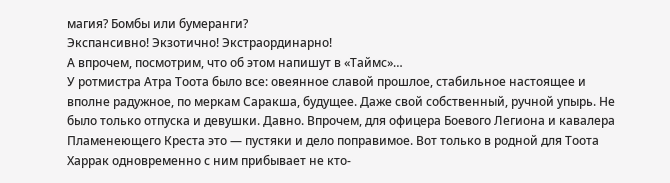магия? Бомбы или бумеранги?
Экспансивно! Экзотично! Экстраординарно!
А впрочем, посмотрим, что об этом напишут в «Таймс»…
У ротмистра Атра Тоота было все: овеянное славой прошлое, стабильное настоящее и вполне радужное, по меркам Саракша, будущее. Даже свой собственный, ручной упырь. Не было только отпуска и девушки. Давно. Впрочем, для офицера Боевого Легиона и кавалера Пламенеющего Креста это — пустяки и дело поправимое. Вот только в родной для Тоота Харрак одновременно с ним прибывает не кто-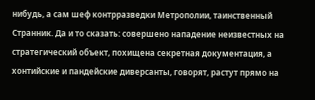нибудь, а сам шеф контрразведки Метрополии, таинственный Странник. Да и то сказать: совершено нападение неизвестных на стратегический объект, похищена секретная документация, а хонтийские и пандейские диверсанты, говорят, растут прямо на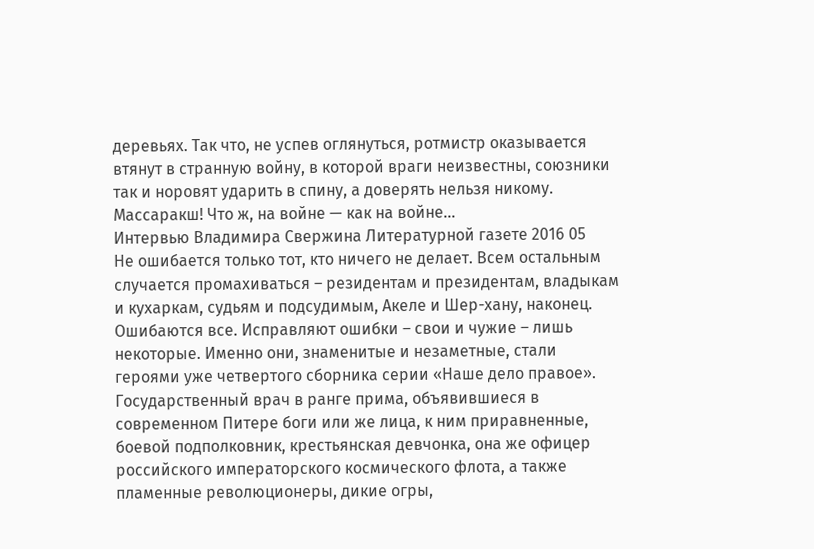деревьях. Так что, не успев оглянуться, ротмистр оказывается втянут в странную войну, в которой враги неизвестны, союзники так и норовят ударить в спину, а доверять нельзя никому. Массаракш! Что ж, на войне — как на войне…
Интервью Владимира Свержина Литературной газете 2016 05
Не ошибается только тот, кто ничего не делает. Всем остальным случается промахиваться – резидентам и президентам, владыкам и кухаркам, судьям и подсудимым, Акеле и Шер-хану, наконец. Ошибаются все. Исправляют ошибки – свои и чужие – лишь некоторые. Именно они, знаменитые и незаметные, стали героями уже четвертого сборника серии «Наше дело правое». Государственный врач в ранге прима, объявившиеся в современном Питере боги или же лица, к ним приравненные, боевой подполковник, крестьянская девчонка, она же офицер российского императорского космического флота, а также пламенные революционеры, дикие огры,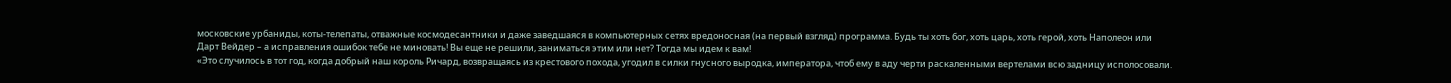московские урбаниды, коты-телепаты, отважные космодесантники и даже заведшаяся в компьютерных сетях вредоносная (на первый взгляд) программа. Будь ты хоть бог, хоть царь, хоть герой, хоть Наполеон или Дарт Вейдер – а исправления ошибок тебе не миновать! Вы еще не решили, заниматься этим или нет? Тогда мы идем к вам!
«Это случилось в тот год, когда добрый наш король Ричард, возвращаясь из крестового похода, угодил в силки гнусного выродка, императора, чтоб ему в аду черти раскаленными вертелами всю задницу исполосовали.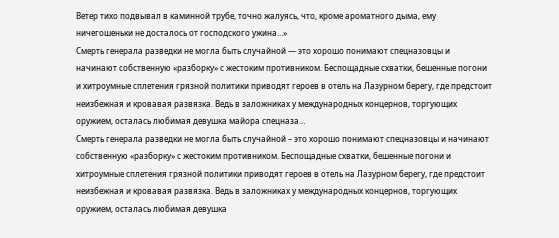Ветер тихо подвывал в каминной трубе, точно жалуясь, что, кроме ароматного дыма, ему ничегошеньки не досталось от господского ужина…»
Смерть генерала разведки не могла быть случайной — это хорошо понимают спецназовцы и начинают собственную «разборку» с жестоким противником. Беспощадные схватки, бешенные погони и хитроумные сплетения грязной политики приводят героев в отель на Лазурном берегу, где предстоит неизбежная и кровавая развязка. Ведь в заложниках у международных концернов, торгующих оружием, осталась любимая девушка майора спецназа…
Смерть генерала разведки не могла быть случайной – это хорошо понимают спецназовцы и начинают собственную «разборку» с жестоким противником. Беспощадные схватки, бешенные погони и хитроумные сплетения грязной политики приводят героев в отель на Лазурном берегу, где предстоит неизбежная и кровавая развязка. Ведь в заложниках у международных концернов, торгующих оружием, осталась любимая девушка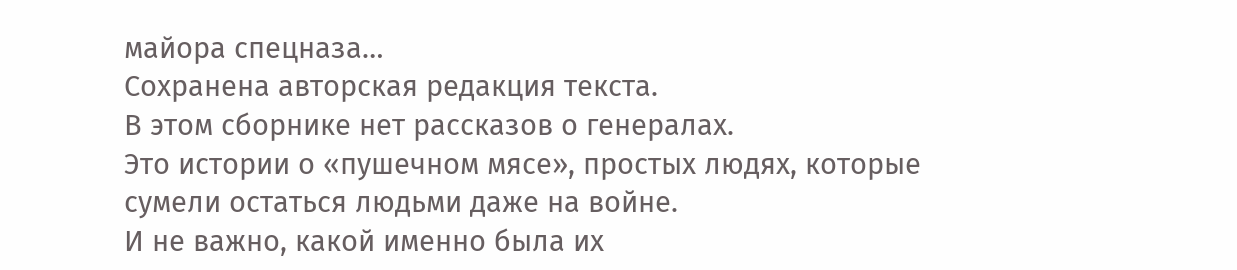майора спецназа…
Сохранена авторская редакция текста.
В этом сборнике нет рассказов о генералах.
Это истории о «пушечном мясе», простых людях, которые сумели остаться людьми даже на войне.
И не важно, какой именно была их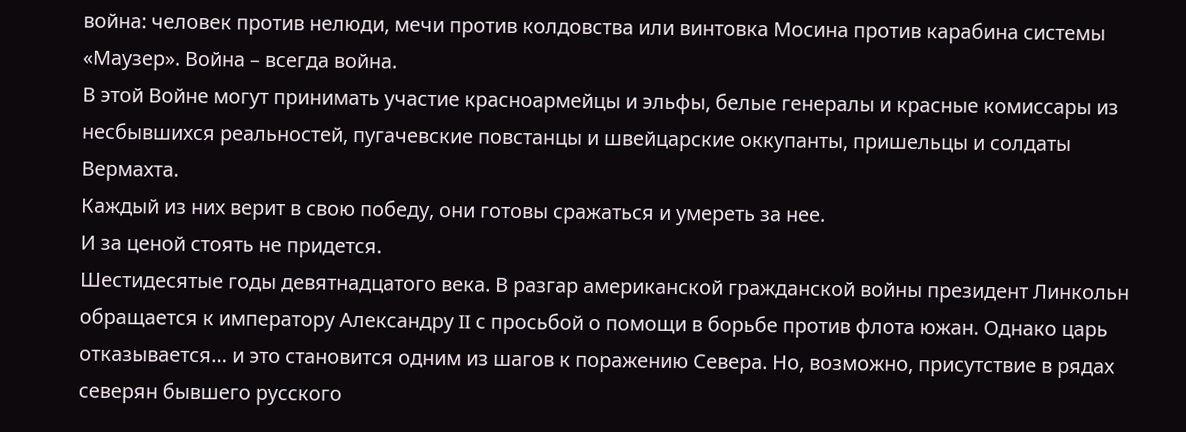война: человек против нелюди, мечи против колдовства или винтовка Мосина против карабина системы «Маузер». Война – всегда война.
В этой Войне могут принимать участие красноармейцы и эльфы, белые генералы и красные комиссары из несбывшихся реальностей, пугачевские повстанцы и швейцарские оккупанты, пришельцы и солдаты Вермахта.
Каждый из них верит в свою победу, они готовы сражаться и умереть за нее.
И за ценой стоять не придется.
Шестидесятые годы девятнадцатого века. В разгар американской гражданской войны президент Линкольн обращается к императору Александру II с просьбой о помощи в борьбе против флота южан. Однако царь отказывается… и это становится одним из шагов к поражению Севера. Но, возможно, присутствие в рядах северян бывшего русского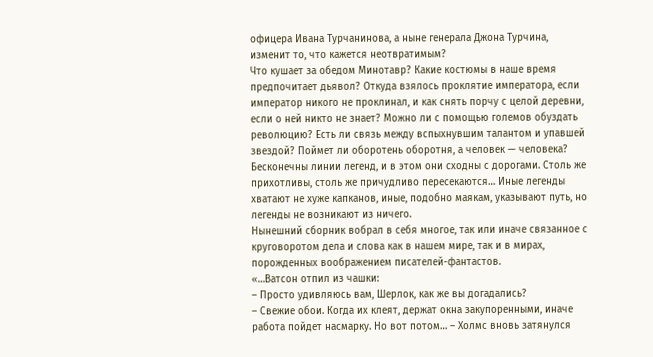офицера Ивана Турчанинова, а ныне генерала Джона Турчина, изменит то, что кажется неотвратимым?
Что кушает за обедом Минотавр? Какие костюмы в наше время предпочитает дьявол? Откуда взялось проклятие императора, если император никого не проклинал, и как снять порчу с целой деревни, если о ней никто не знает? Можно ли с помощью големов обуздать революцию? Есть ли связь между вспыхнувшим талантом и упавшей звездой? Поймет ли оборотень оборотня, а человек — человека? Бесконечны линии легенд, и в этом они сходны с дорогами. Столь же прихотливы, столь же причудливо пересекаются… Иные легенды хватают не хуже капканов, иные, подобно маякам, указывают путь, но легенды не возникают из ничего.
Нынешний сборник вобрал в себя многое, так или иначе связанное с круговоротом дела и слова как в нашем мире, так и в мирах, порожденных воображением писателей-фантастов.
«…Ватсон отпил из чашки:
– Просто удивляюсь вам, Шерлок, как же вы догадались?
– Свежие обои. Когда их клеят, держат окна закупоренными, иначе работа пойдет насмарку. Но вот потом… – Холмс вновь затянулся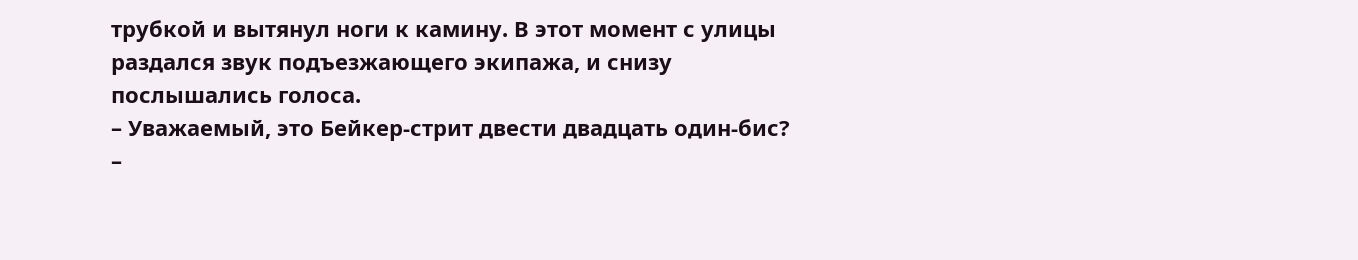трубкой и вытянул ноги к камину. В этот момент с улицы раздался звук подъезжающего экипажа, и снизу послышались голоса.
– Уважаемый, это Бейкер-стрит двести двадцать один-бис?
–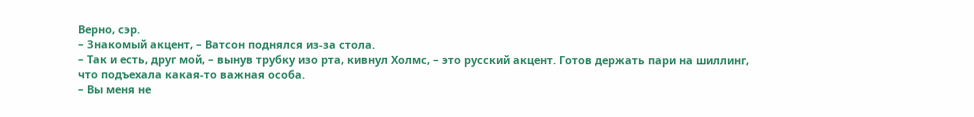Верно, сэр.
– Знакомый акцент, – Ватсон поднялся из-за стола.
– Так и есть, друг мой, – вынув трубку изо рта, кивнул Холмс, – это русский акцент. Готов держать пари на шиллинг, что подъехала какая-то важная особа.
– Вы меня не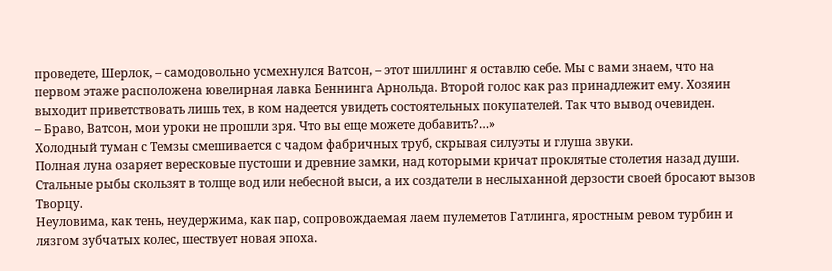проведете, Шерлок, – самодовольно усмехнулся Ватсон, – этот шиллинг я оставлю себе. Мы с вами знаем, что на первом этаже расположена ювелирная лавка Беннинга Арнольда. Второй голос как раз принадлежит ему. Хозяин выходит приветствовать лишь тех, в ком надеется увидеть состоятельных покупателей. Так что вывод очевиден.
– Браво, Ватсон, мои уроки не прошли зря. Что вы еще можете добавить?…»
Холодный туман с Темзы смешивается с чадом фабричных труб, скрывая силуэты и глуша звуки.
Полная луна озаряет вересковые пустоши и древние замки, над которыми кричат проклятые столетия назад души.
Стальные рыбы скользят в толще вод или небесной выси, а их создатели в неслыханной дерзости своей бросают вызов Творцу.
Неуловима, как тень, неудержима, как пар, сопровождаемая лаем пулеметов Гатлинга, яростным ревом турбин и лязгом зубчатых колес, шествует новая эпоха.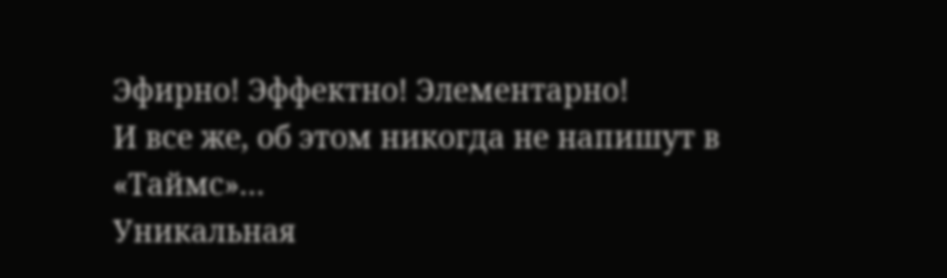Эфирно! Эффектно! Элементарно!
И все же, об этом никогда не напишут в «Таймс»…
Уникальная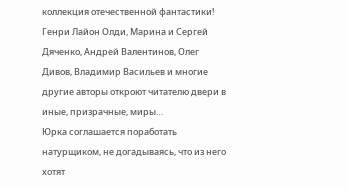коллекция отечественной фантастики! Генри Лайон Олди, Марина и Сергей Дяченко, Андрей Валентинов, Олег Дивов, Владимир Васильев и многие другие авторы откроют читателю двери в иные, призрачные, миры…
Юрка соглашается поработать натурщиком, не догадываясь, что из него хотят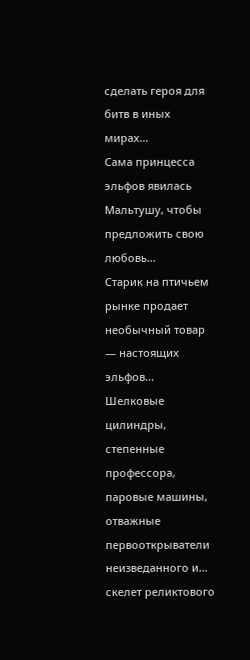сделать героя для битв в иных мирах…
Сама принцесса эльфов явилась Мальтушу, чтобы предложить свою любовь…
Старик на птичьем рынке продает необычный товар — настоящих эльфов…
Шелковые цилиндры, степенные профессора, паровые машины, отважные первооткрыватели неизведанного и… скелет реликтового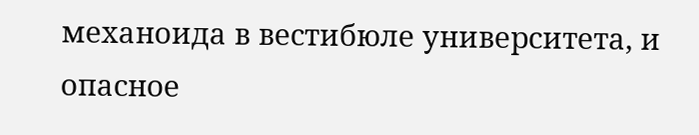механоида в вестибюле университета, и опасное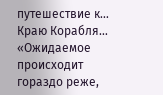путешествие к… Краю Корабля…
«Ожидаемое происходит гораздо реже,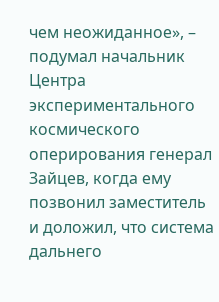чем неожиданное», – подумал начальник Центра экспериментального космического оперирования генерал Зайцев, когда ему позвонил заместитель и доложил, что система дальнего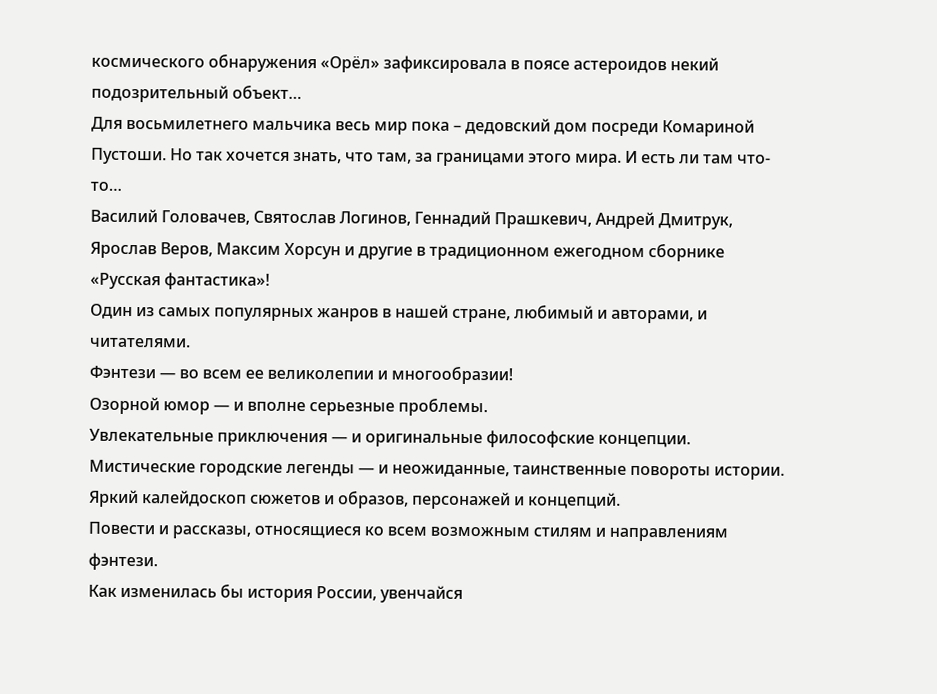космического обнаружения «Орёл» зафиксировала в поясе астероидов некий подозрительный объект…
Для восьмилетнего мальчика весь мир пока – дедовский дом посреди Комариной Пустоши. Но так хочется знать, что там, за границами этого мира. И есть ли там что-то…
Василий Головачев, Святослав Логинов, Геннадий Прашкевич, Андрей Дмитрук, Ярослав Веров, Максим Хорсун и другие в традиционном ежегодном сборнике «Русская фантастика»!
Один из самых популярных жанров в нашей стране, любимый и авторами, и читателями.
Фэнтези — во всем ее великолепии и многообразии!
Озорной юмор — и вполне серьезные проблемы.
Увлекательные приключения — и оригинальные философские концепции.
Мистические городские легенды — и неожиданные, таинственные повороты истории.
Яркий калейдоскоп сюжетов и образов, персонажей и концепций.
Повести и рассказы, относящиеся ко всем возможным стилям и направлениям фэнтези.
Как изменилась бы история России, увенчайся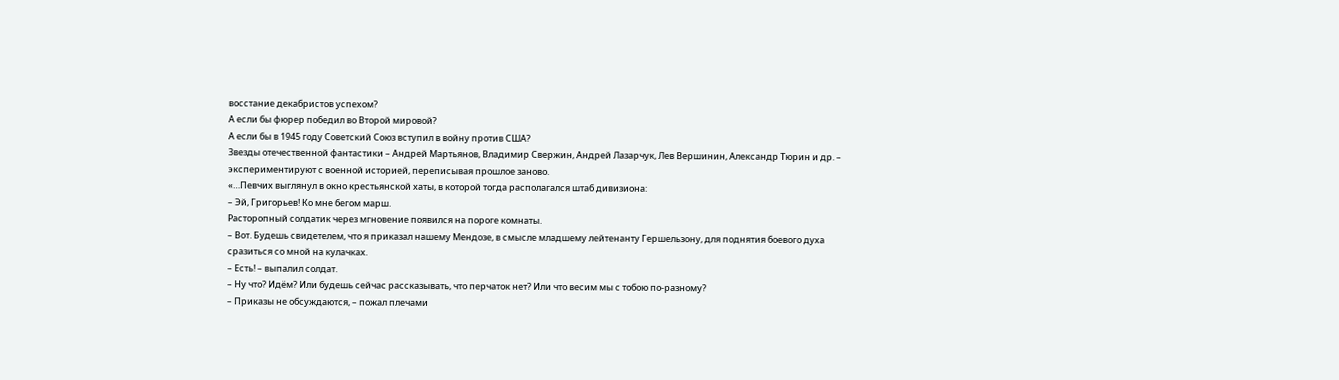восстание декабристов успехом?
А если бы фюрер победил во Второй мировой?
А если бы в 1945 году Советский Союз вступил в войну против США?
Звезды отечественной фантастики – Андрей Мартьянов, Владимир Свержин, Андрей Лазарчук, Лев Вершинин, Александр Тюрин и др. – экспериментируют с военной историей, переписывая прошлое заново.
«…Певчих выглянул в окно крестьянской хаты, в которой тогда располагался штаб дивизиона:
– Эй, Григорьев! Ко мне бегом марш.
Расторопный солдатик через мгновение появился на пороге комнаты.
– Вот. Будешь свидетелем, что я приказал нашему Мендозе, в смысле младшему лейтенанту Гершельзону, для поднятия боевого духа сразиться со мной на кулачках.
– Есть! – выпалил солдат.
– Ну что? Идём? Или будешь сейчас рассказывать, что перчаток нет? Или что весим мы с тобою по-разному?
– Приказы не обсуждаются, – пожал плечами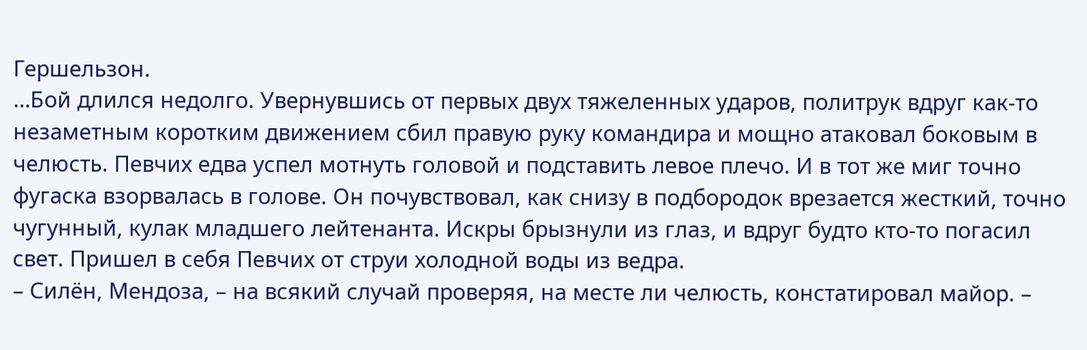Гершельзон.
…Бой длился недолго. Увернувшись от первых двух тяжеленных ударов, политрук вдруг как-то незаметным коротким движением сбил правую руку командира и мощно атаковал боковым в челюсть. Певчих едва успел мотнуть головой и подставить левое плечо. И в тот же миг точно фугаска взорвалась в голове. Он почувствовал, как снизу в подбородок врезается жесткий, точно чугунный, кулак младшего лейтенанта. Искры брызнули из глаз, и вдруг будто кто-то погасил свет. Пришел в себя Певчих от струи холодной воды из ведра.
– Силён, Мендоза, – на всякий случай проверяя, на месте ли челюсть, констатировал майор. –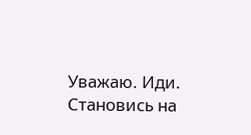Уважаю. Иди. Становись на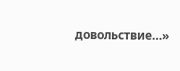довольствие…»